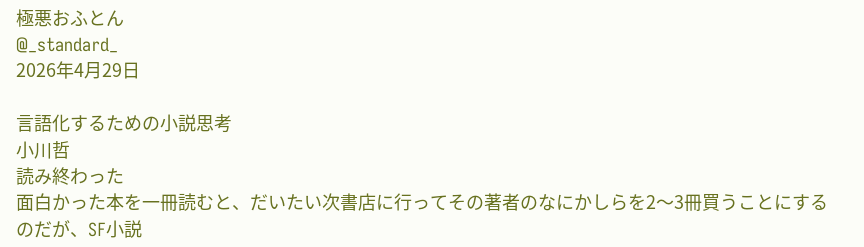極悪おふとん
@_standard_
2026年4月29日

言語化するための小説思考
小川哲
読み終わった
面白かった本を一冊読むと、だいたい次書店に行ってその著者のなにかしらを2〜3冊買うことにするのだが、SF小説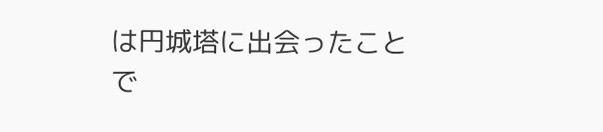は円城塔に出会ったことで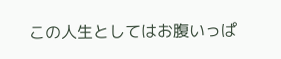この人生としてはお腹いっぱ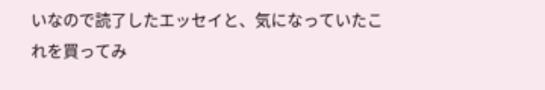いなので読了したエッセイと、気になっていたこれを買ってみ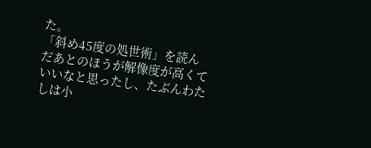た。
「斜め45度の処世術」を読んだあとのほうが解像度が高くていいなと思ったし、たぶんわたしは小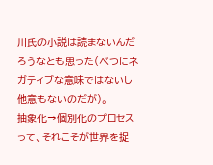川氏の小説は読まないんだろうなとも思った(べつにネガティブな意味ではないし他意もないのだが)。
抽象化→個別化のプロセスって、それこそが世界を捉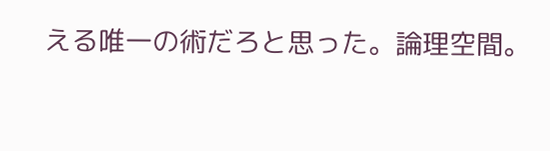える唯一の術だろと思った。論理空間。